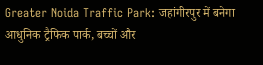Greater Noida Traffic Park: जहांगीरपुर में बनेगा आधुनिक ट्रैफिक पार्क, बच्चों और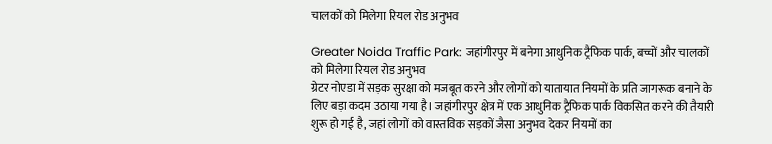चालकों को मिलेगा रियल रोड अनुभव

Greater Noida Traffic Park: जहांगीरपुर में बनेगा आधुनिक ट्रैफिक पार्क, बच्चों और चालकों को मिलेगा रियल रोड अनुभव
ग्रेटर नोएडा में सड़क सुरक्षा को मजबूत करने और लोगों को यातायात नियमों के प्रति जागरूक बनाने के लिए बड़ा कदम उठाया गया है। जहांगीरपुर क्षेत्र में एक आधुनिक ट्रैफिक पार्क विकसित करने की तैयारी शुरू हो गई है, जहां लोगों को वास्तविक सड़कों जैसा अनुभव देकर नियमों का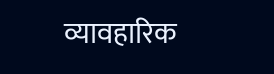व्यावहारिक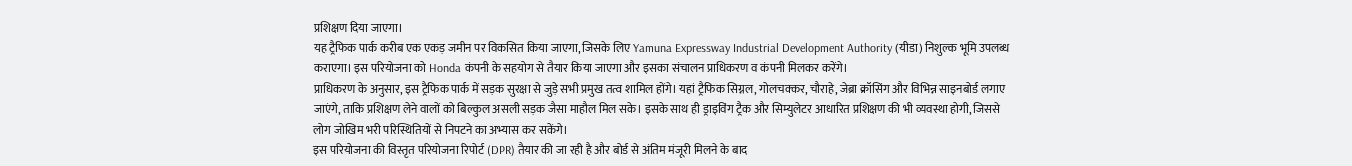प्रशिक्षण दिया जाएगा।
यह ट्रैफिक पार्क करीब एक एकड़ जमीन पर विकसित किया जाएगा, जिसके लिए Yamuna Expressway Industrial Development Authority (यीडा) निशुल्क भूमि उपलब्ध कराएगा। इस परियोजना को Honda कंपनी के सहयोग से तैयार किया जाएगा और इसका संचालन प्राधिकरण व कंपनी मिलकर करेंगे।
प्राधिकरण के अनुसार, इस ट्रैफिक पार्क में सड़क सुरक्षा से जुड़े सभी प्रमुख तत्व शामिल होंगे। यहां ट्रैफिक सिग्नल, गोलचक्कर, चौराहे, जेब्रा क्रॉसिंग और विभिन्न साइनबोर्ड लगाए जाएंगे, ताकि प्रशिक्षण लेने वालों को बिल्कुल असली सड़क जैसा माहौल मिल सके। इसके साथ ही ड्राइविंग ट्रैक और सिम्युलेटर आधारित प्रशिक्षण की भी व्यवस्था होगी, जिससे लोग जोखिम भरी परिस्थितियों से निपटने का अभ्यास कर सकेंगे।
इस परियोजना की विस्तृत परियोजना रिपोर्ट (DPR) तैयार की जा रही है और बोर्ड से अंतिम मंजूरी मिलने के बाद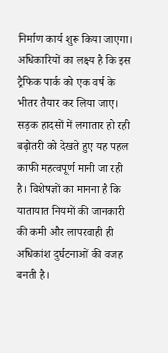निर्माण कार्य शुरू किया जाएगा। अधिकारियों का लक्ष्य है कि इस ट्रैफिक पार्क को एक वर्ष के भीतर तैयार कर लिया जाए।
सड़क हादसों में लगातार हो रही बढ़ोतरी को देखते हुए यह पहल काफी महत्वपूर्ण मानी जा रही है। विशेषज्ञों का मानना है कि यातायात नियमों की जानकारी की कमी और लापरवाही ही अधिकांश दुर्घटनाओं की वजह बनती है।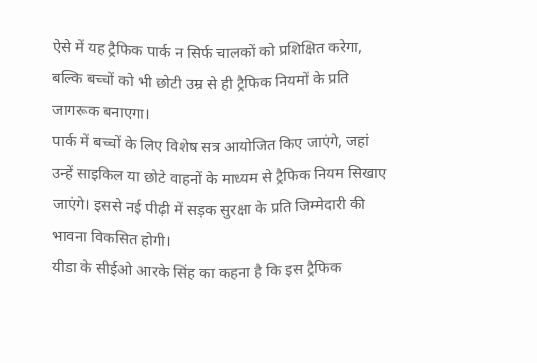ऐसे में यह ट्रैफिक पार्क न सिर्फ चालकों को प्रशिक्षित करेगा, बल्कि बच्चों को भी छोटी उम्र से ही ट्रैफिक नियमों के प्रति जागरूक बनाएगा।
पार्क में बच्चों के लिए विशेष सत्र आयोजित किए जाएंगे, जहां उन्हें साइकिल या छोटे वाहनों के माध्यम से ट्रैफिक नियम सिखाए जाएंगे। इससे नई पीढ़ी में सड़क सुरक्षा के प्रति जिम्मेदारी की भावना विकसित होगी।
यीडा के सीईओ आरके सिंह का कहना है कि इस ट्रैफिक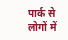पार्क से लोगों में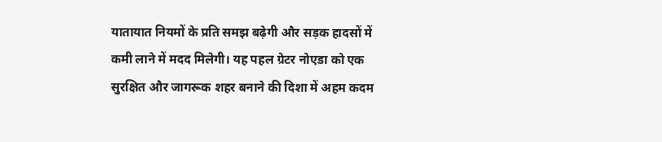यातायात नियमों के प्रति समझ बढ़ेगी और सड़क हादसों में कमी लाने में मदद मिलेगी। यह पहल ग्रेटर नोएडा को एक सुरक्षित और जागरूक शहर बनाने की दिशा में अहम कदम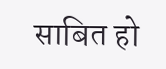साबित हो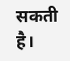सकती है।